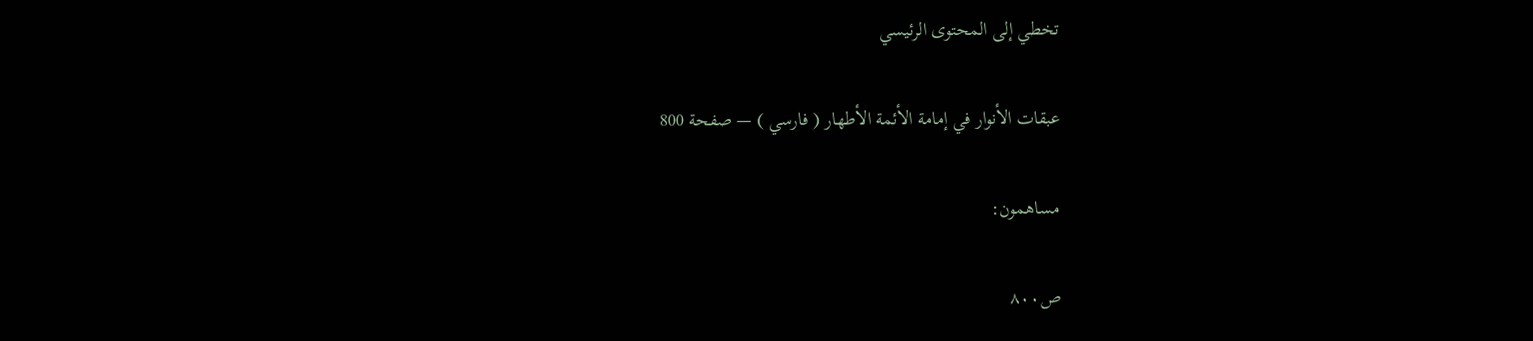تخطي إلى المحتوى الرئيسي

عبقات الأنوار في إمامة الأئمة الأطهار ( فارسي ) — صفحة 800

مساهمون:

ص٨٠٠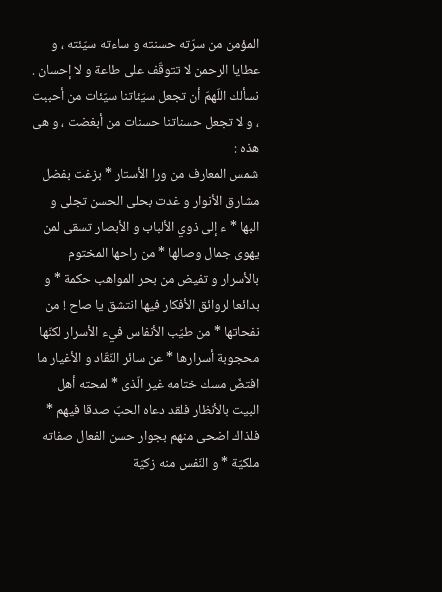المؤمن من سرّته حسنته و ساءته سيّئته ، و عطايا الرحمن لا تتوقّف على طاعة و لا إحسان . نسألك اللّهمّ أن تجعل سيّئاتنا سيّئات من أحببت ، و لا تجعل حسناتنا حسنات من أبغضت ، و هى هذه :
شمس المعارف من ورا الأستار * بزغت بفضل مشارق الأنوار و غدت بحلى الحسن تجلى و البها * ء إلى ذوي الألباب و الأبصار تسقى لمن يهوى جمال وصالها * من راحها المختوم بالأسرار و تفيض من بحر المواهب حكمة * و بدائعا لروائق الأفكار فيها انتشق يا صاح ! من نفحاتها * من طيّب الأنفاس فيء الأسرار لكنّها محجوبة أسرارها * عن سائر النّقّاد و الأغيار ما افتضّ مسك ختامه غير الّذى * لمحته أهل البيت بالأنظار فلقد دعاه الحبّ صدقا فيهم * فلذاك اضحى منهم بجوار حسن الفعال صفاته ملكيّة * و النّفس منه زكيّة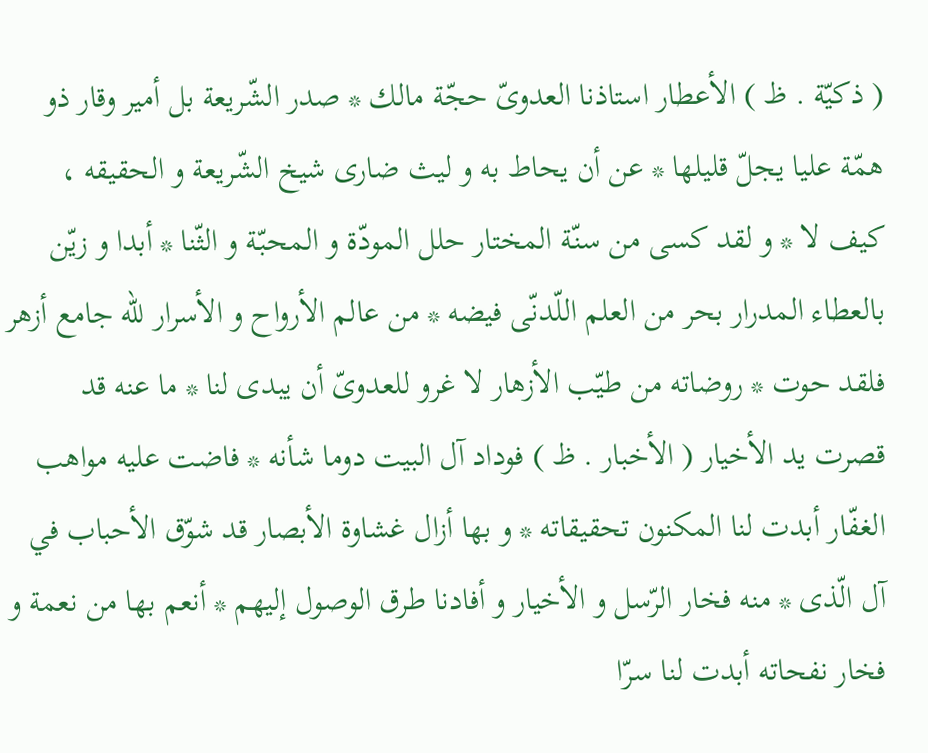( ذكيّة . ظ ) الأعطار استاذنا العدوىّ حجّة مالك * صدر الشّريعة بل أمير وقار ذو همّة عليا يجلّ قليلها * عن أن يحاط به و ليث ضارى شيخ الشّريعة و الحقيقه ، كيف لا * و لقد كسى من سنّة المختار حلل المودّة و المحبّة و الثّنا * أبدا و زيّن بالعطاء المدرار بحر من العلم اللّدنّى فيضه * من عالم الأرواح و الأسرار للّه جامع أزهر فلقد حوت * روضاته من طيّب الأزهار لا غرو للعدوىّ أن يبدى لنا * ما عنه قد قصرت يد الأخيار ( الأخبار . ظ ) فوداد آل البيت دوما شأنه * فاضت عليه مواهب الغفّار أبدت لنا المكنون تحقيقاته * و بها أزال غشاوة الأبصار قد شوّق الأحباب في آل الّذى * منه فخار الرّسل و الأخيار و أفادنا طرق الوصول إليهم * أنعم بها من نعمة و فخار نفحاته أبدت لنا سرّا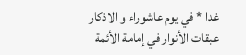غدا * في يوم عاشوراء و الاذكار
عبقات الأنوار في إمامة الأئمة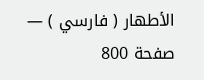الأطهار ( فارسي ) — صفحة 800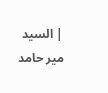| السيد مير حامد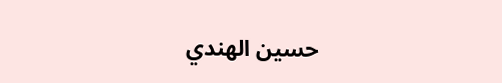حسين الهندي